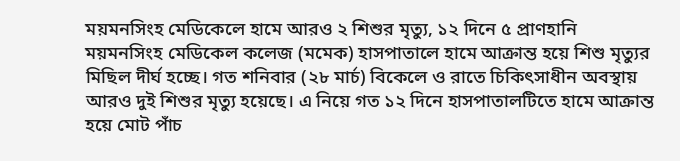ময়মনসিংহ মেডিকেলে হামে আরও ২ শিশুর মৃত্যু, ১২ দিনে ৫ প্রাণহানি
ময়মনসিংহ মেডিকেল কলেজ (মমেক) হাসপাতালে হামে আক্রান্ত হয়ে শিশু মৃত্যুর মিছিল দীর্ঘ হচ্ছে। গত শনিবার (২৮ মার্চ) বিকেলে ও রাতে চিকিৎসাধীন অবস্থায় আরও দুই শিশুর মৃত্যু হয়েছে। এ নিয়ে গত ১২ দিনে হাসপাতালটিতে হামে আক্রান্ত হয়ে মোট পাঁচ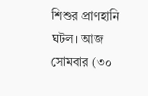শিশুর প্রাণহানি ঘটল। আজ সোমবার (৩০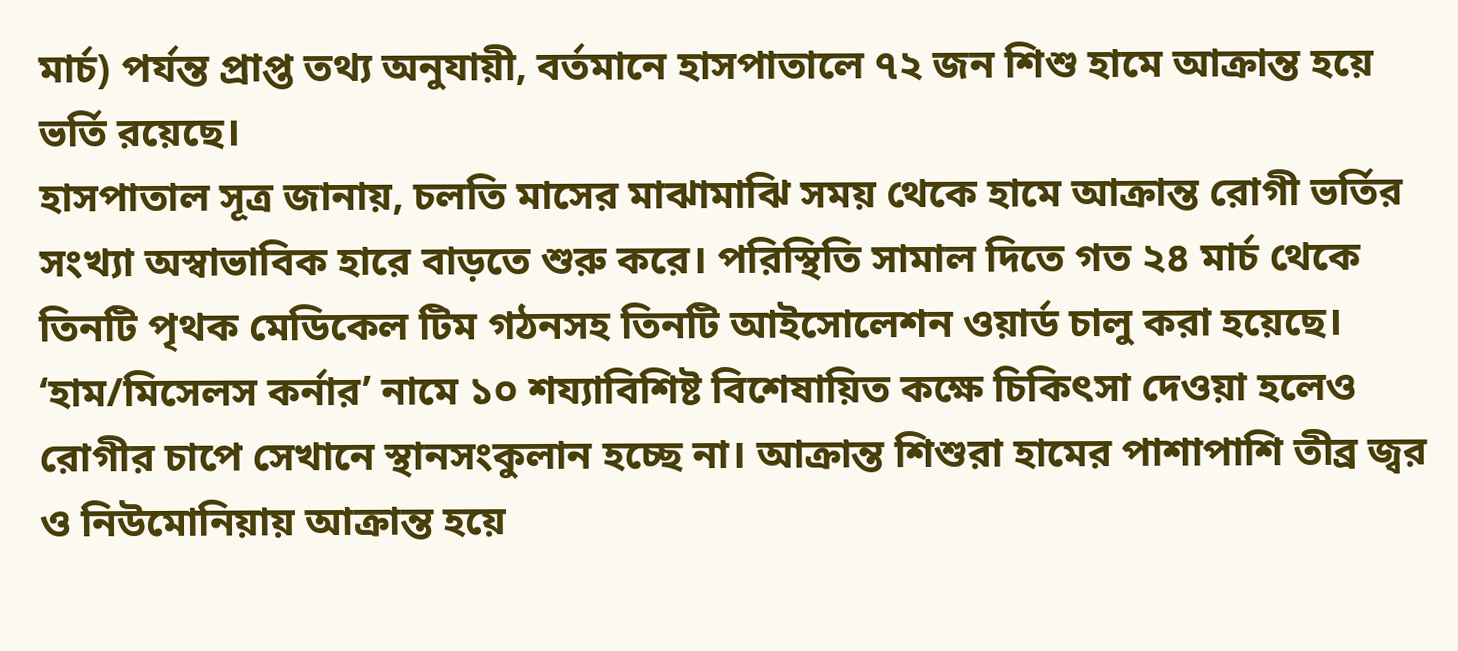মার্চ) পর্যন্ত প্রাপ্ত তথ্য অনুযায়ী, বর্তমানে হাসপাতালে ৭২ জন শিশু হামে আক্রান্ত হয়ে ভর্তি রয়েছে।
হাসপাতাল সূত্র জানায়, চলতি মাসের মাঝামাঝি সময় থেকে হামে আক্রান্ত রোগী ভর্তির সংখ্যা অস্বাভাবিক হারে বাড়তে শুরু করে। পরিস্থিতি সামাল দিতে গত ২৪ মার্চ থেকে তিনটি পৃথক মেডিকেল টিম গঠনসহ তিনটি আইসোলেশন ওয়ার্ড চালু করা হয়েছে। ‘হাম/মিসেলস কর্নার’ নামে ১০ শয্যাবিশিষ্ট বিশেষায়িত কক্ষে চিকিৎসা দেওয়া হলেও রোগীর চাপে সেখানে স্থানসংকুলান হচ্ছে না। আক্রান্ত শিশুরা হামের পাশাপাশি তীব্র জ্বর ও নিউমোনিয়ায় আক্রান্ত হয়ে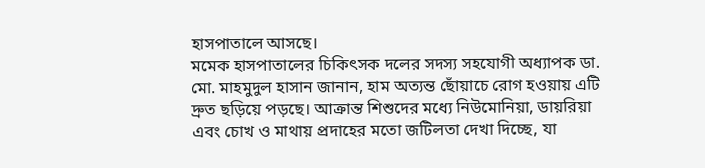হাসপাতালে আসছে।
মমেক হাসপাতালের চিকিৎসক দলের সদস্য সহযোগী অধ্যাপক ডা. মো. মাহমুদুল হাসান জানান, হাম অত্যন্ত ছোঁয়াচে রোগ হওয়ায় এটি দ্রুত ছড়িয়ে পড়ছে। আক্রান্ত শিশুদের মধ্যে নিউমোনিয়া, ডায়রিয়া এবং চোখ ও মাথায় প্রদাহের মতো জটিলতা দেখা দিচ্ছে, যা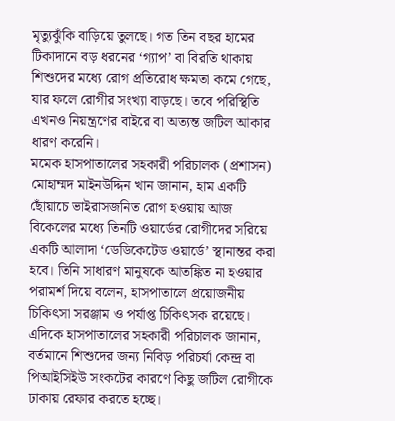মৃত্যুঝুঁকি বাড়িয়ে তুলছে। গত তিন বছর হামের টিকাদানে বড় ধরনের ‘গ্যাপ’ বা বিরতি থাকায় শিশুদের মধ্যে রোগ প্রতিরোধ ক্ষমতা কমে গেছে, যার ফলে রোগীর সংখ্যা বাড়ছে। তবে পরিস্থিতি এখনও নিয়ন্ত্রণের বাইরে বা অত্যন্ত জটিল আকার ধারণ করেনি।
মমেক হাসপাতালের সহকারী পরিচালক (প্রশাসন) মোহাম্মদ মাইনউদ্দিন খান জানান, হাম একটি ছোঁয়াচে ভাইরাসজনিত রোগ হওয়ায় আজ বিকেলের মধ্যে তিনটি ওয়ার্ডের রোগীদের সরিয়ে একটি আলাদা ‘ডেডিকেটেড ওয়ার্ডে’ স্থানান্তর করা হবে। তিনি সাধারণ মানুষকে আতঙ্কিত না হওয়ার পরামর্শ দিয়ে বলেন, হাসপাতালে প্রয়োজনীয় চিকিৎসা সরঞ্জাম ও পর্যাপ্ত চিকিৎসক রয়েছে।
এদিকে হাসপাতালের সহকারী পরিচালক জানান, বর্তমানে শিশুদের জন্য নিবিড় পরিচর্যা কেন্দ্র বা পিআইসিইউ সংকটের কারণে কিছু জটিল রোগীকে ঢাকায় রেফার করতে হচ্ছে।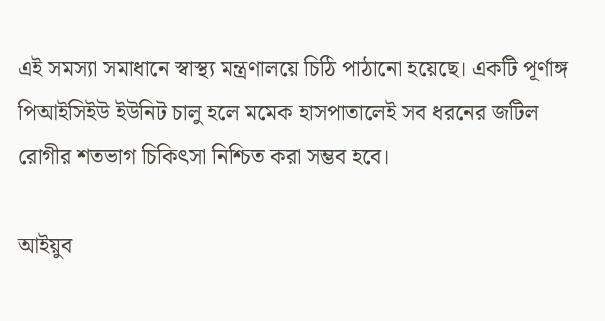এই সমস্যা সমাধানে স্বাস্থ্য মন্ত্রণালয়ে চিঠি পাঠানো হয়েছে। একটি পূর্ণাঙ্গ পিআইসিইউ ইউনিট চালু হলে মমেক হাসপাতালেই সব ধরনের জটিল রোগীর শতভাগ চিকিৎসা নিশ্চিত করা সম্ভব হবে।

আইয়ুব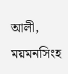আলী, ময়মনসিংহ